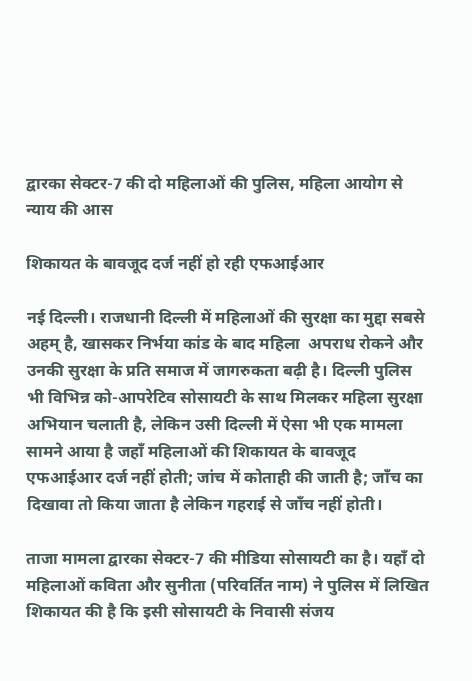द्वारका सेक्टर-7 की दो महिलाओं की पुलिस, महिला आयोग से न्याय की आस

शिकायत के बावजूद दर्ज नहीं हो रही एफआईआर

नई दिल्ली। राजधानी दिल्ली में महिलाओं की सुरक्षा का मुद्दा सबसे अहम् है, खासकर निर्भया कांड के बाद महिला  अपराध रोकने और उनकी सुरक्षा के प्रति समाज में जागरुकता बढ़ी है। दिल्ली पुलिस भी विभिन्न को-आपरेटिव सोसायटी के साथ मिलकर महिला सुरक्षा अभियान चलाती है, लेकिन उसी दिल्ली में ऐसा भी एक मामला सामने आया है जहाँ महिलाओं की शिकायत के बावजूद एफआईआर दर्ज नहीं होती; जांच में कोताही की जाती है; जाँच का दिखावा तो किया जाता है लेकिन गहराई से जाँच नहीं होती।

ताजा मामला द्वारका सेक्टर-7 की मीडिया सोसायटी का है। यहाँ दो महिलाओं कविता और सुनीता (परिवर्तित नाम) ने पुलिस में लिखित शिकायत की है कि इसी सोसायटी के निवासी संजय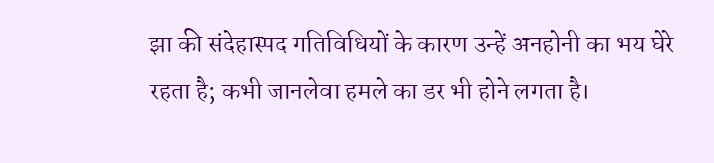झा की संदेहास्पद गतिविधियों के कारण उन्हें अनहोनी का भय घेरे रहता है; कभी जानलेवा हमले का डर भी होने लगता है।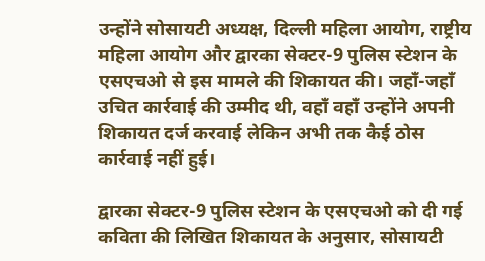उन्होंने सोसायटी अध्यक्ष, दिल्ली महिला आयोग, राष्ट्रीय महिला आयोग और द्वारका सेक्टर-9 पुलिस स्टेशन के एसएचओ से इस मामले की शिकायत की। जहाँ-जहाँ उचित कार्रवाई की उम्मीद थी, वहाँ वहाँ उन्होंने अपनी शिकायत दर्ज करवाई लेकिन अभी तक कैई ठोस कार्रवाई नहीं हुई।

द्वारका सेक्टर-9 पुलिस स्टेशन के एसएचओ को दी गई कविता की लिखित शिकायत के अनुसार, सोसायटी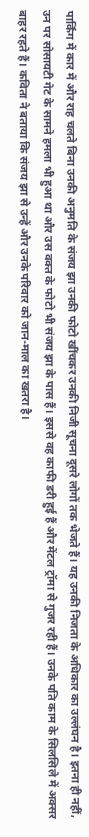पार्किंग में कार में और राह चलते बिना उनकी अनुमति के संजय झा उनकी फोटो खींचकर उनकी निजी सूचना दूसरे लोगों तक भेजते हैं। यह उनकी निजता के अधिकार का उल्लंघन है। इतना ही नहीं, उन पर सोसायटी गेट के सामने हमला भी हुआ था और उस वक्त के फोटो भी संजय झा के पास हैं। इससे वह काफी डरी हुई हैं और मेंटल ट्रॉमा से गुजर रही हैं। उनके पति काम के सिलसिले में अक्सर बाहर रहते हैं। कविता ने बताया कि संजय झा से उन्हें और उनके परिवार को जान-माल का खतरा है।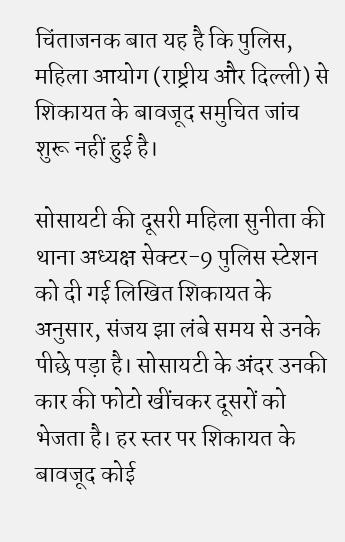चिंताजनक बात यह है कि पुलिस, महिला आयोग (राष्ट्रीय और दिल्ली) से शिकायत के बावजूद समुचित जांच शुरू नहीं हुई है।

सोसायटी की दूसरी महिला सुनीता की थाना अध्यक्ष सेक्टर-9 पुलिस स्टेशन को दी गई लिखित शिकायत के अनुसार, संजय झा लंबे समय से उनके पीछे पड़ा है। सोसायटी के अंदर उनकी कार की फोटो खींचकर दूसरों को भेजता है। हर स्तर पर शिकायत के बावजूद कोई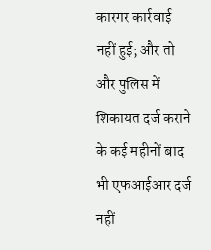कारगर कार्रवाई नहीं हुई; और तो और पुलिस में शिकायत दर्ज कराने के कई महीनों बाद भी एफआईआर दर्ज नहीं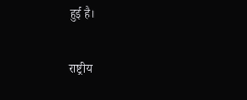हुई है।

राष्ट्रीय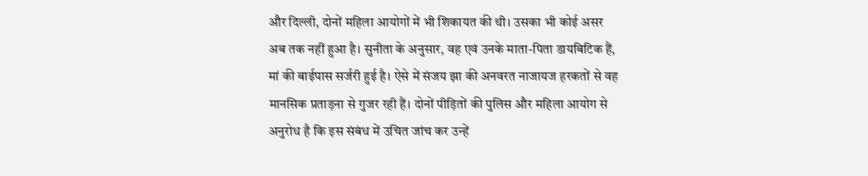और दिल्ली, दोनों महिला आयोगों में भी शिकायत की थी। उसका भी कोई असर अब तक नहीं हुआ है। सुनीता के अनुसार, वह एवं उनके माता-पिता डायबिटिक हैं, मां की बाईपास सर्जरी हुई है। ऐसे में संजय झा की अनवरत नाजायज हरकतों से वह मानसिक प्रताड़ना से गुजर रही हैं। दोनों पीड़ितों की पुलिस और महिला आयोग से अनुरोध है कि इस संबंध में उचित जांच कर उन्हें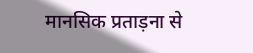मानसिक प्रताड़ना से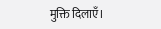मुक्ति दिलाएँ।